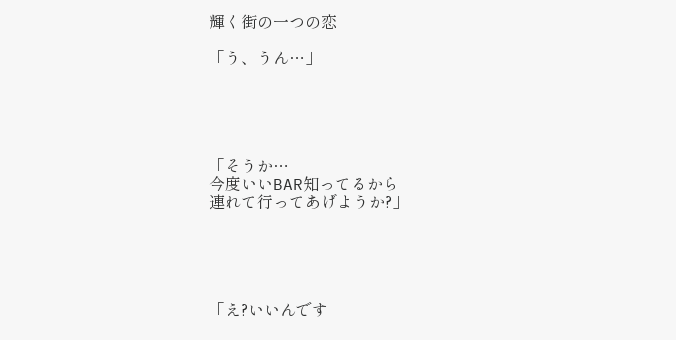輝く街の一つの恋

「う、うん…」





「そうか…
今度いいBAR知ってるから
連れて行ってあげようか?」





「え?いいんです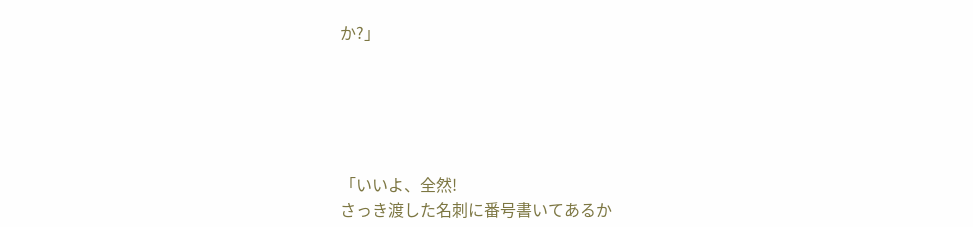か?」





「いいよ、全然!
さっき渡した名刺に番号書いてあるか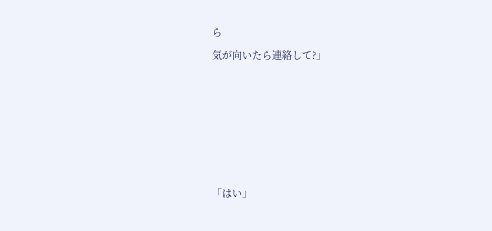ら
気が向いたら連絡して?」





「はい」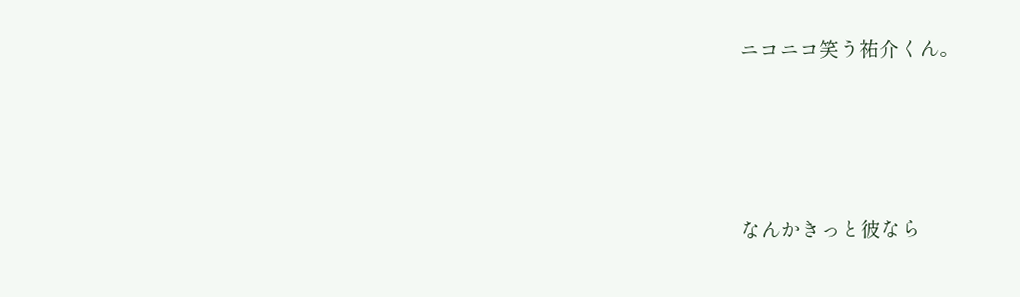ニコニコ笑う祐介くん。





なんかきっと彼なら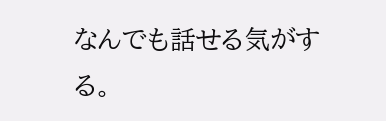なんでも話せる気がする。